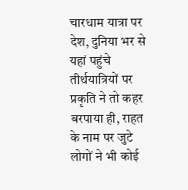चारधाम यात्रा पर देश, दुनिया भर से यहां पहुंचे तीर्थयात्रियों पर प्रकृति ने तो कहर बरपाया ही, राहत के नाम पर जुटे लोगों ने भी कोई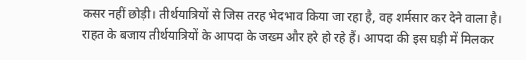कसर नहीं छोड़ी। तीर्थयात्रियों से जिस तरह भेदभाव किया जा रहा है, वह शर्मसार कर देने वाला है।
राहत के बजाय तीर्थयात्रियों के आपदा के जख्म और हरे हो रहे हैं। आपदा की इस घड़ी में मिलकर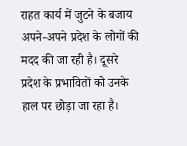राहत कार्य में जुटने के बजाय अपने-अपने प्रदेश के लोगों की मदद की जा रही है। दूसरे प्रदेश के प्रभावितों को उनके हाल पर छोड़ा जा रहा है।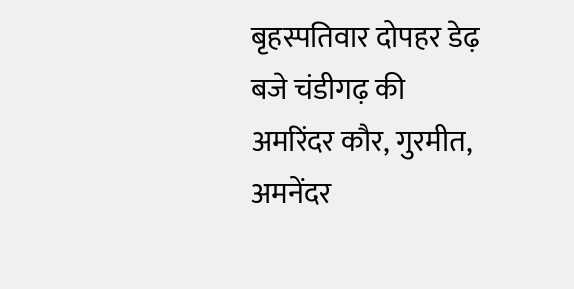बृहस्पतिवार दोपहर डेढ़ बजे चंडीगढ़ की अमरिंदर कौर, गुरमीत, अमनेंदर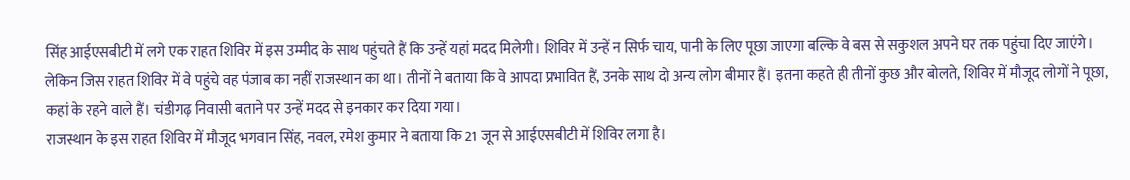सिंह आईएसबीटी में लगे एक राहत शिविर में इस उम्मीद के साथ पहुंचते हैं कि उन्हें यहां मदद मिलेगी। शिविर में उन्हें न सिर्फ चाय, पानी के लिए पूछा जाएगा बल्कि वे बस से सकुशल अपने घर तक पहुंचा दिए जाएंगे।
लेकिन जिस राहत शिविर में वे पहुंचे वह पंजाब का नहीं राजस्थान का था। तीनों ने बताया कि वे आपदा प्रभावित हैं, उनके साथ दो अन्य लोग बीमार हैं। इतना कहते ही तीनों कुछ और बोलते, शिविर में मौजूद लोगों ने पूछा, कहां के रहने वाले हैं। चंडीगढ़ निवासी बताने पर उन्हें मदद से इनकार कर दिया गया।
राजस्थान के इस राहत शिविर में मौजूद भगवान सिंह, नवल, रमेश कुमार ने बताया कि 21 जून से आईएसबीटी में शिविर लगा है।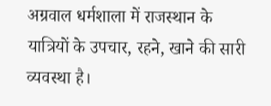अग्रवाल धर्मशाला में राजस्थान के यात्रियों के उपचार, रहने, खाने की सारी व्यवस्था है।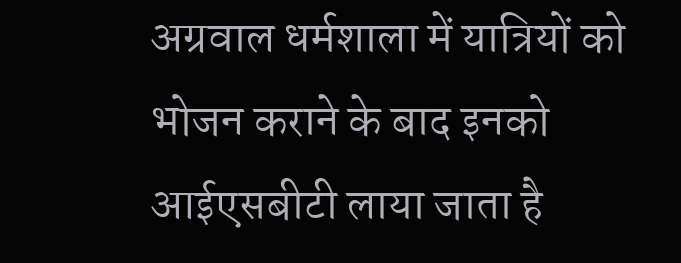अग्रवाल धर्मशाला में यात्रियों को भोजन कराने के बाद इनको आईएसबीटी लाया जाता है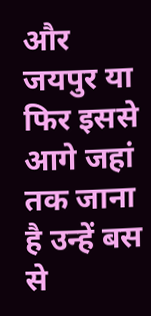और जयपुर या फिर इससे आगे जहां तक जाना है उन्हें बस से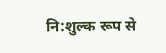नि:शुल्क रूप से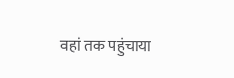वहां तक पहुंचाया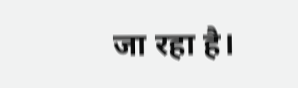जा रहा है।